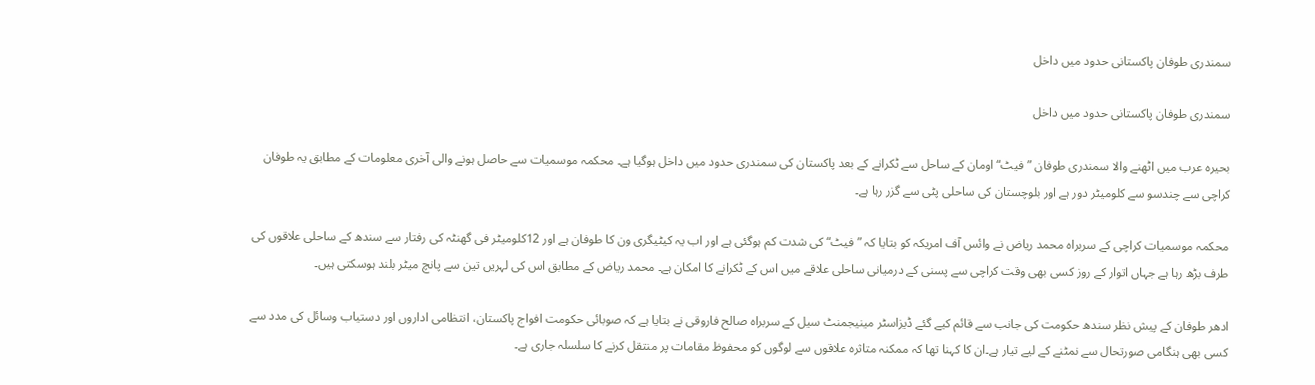سمندری طوفان پاکستانی حدود میں داخل

سمندری طوفان پاکستانی حدود میں داخل

بحیرہ عرب میں اٹھنے والا سمندری طوفان ”فیٹ“ اومان کے ساحل سے ٹکرانے کے بعد پاکستان کی سمندری حدود میں داخل ہوگیا ہے۔ محکمہ موسمیات سے حاصل ہونے والی آخری معلومات کے مطابق یہ طوفان کراچی سے چندسو سے کلومیٹر دور ہے اور بلوچستان کی ساحلی پٹی سے گزر رہا ہے۔

محکمہ موسمیات کراچی کے سربراہ محمد ریاض نے وائس آف امریکہ کو بتایا کہ ”فیٹ“ کی شدت کم ہوگئی ہے اور اب یہ کیٹیگری ون کا طوفان ہے اور 12کلومیٹر فی گھنٹہ کی رفتار سے سندھ کے ساحلی علاقوں کی طرف بڑھ رہا ہے جہاں اتوار کے روز کسی بھی وقت کراچی سے پسنی کے درمیانی ساحلی علاقے میں اس کے ٹکرانے کا امکان ہے۔ محمد ریاض کے مطابق اس کی لہریں تین سے پانچ میٹر بلند ہوسکتی ہیں۔

ادھر طوفان کے پیش نظر سندھ حکومت کی جانب سے قائم کیے گئے ڈیزاسٹر مینیجمنٹ سیل کے سربراہ صالح فاروقی نے بتایا ہے کہ صوبائی حکومت افواج پاکستان، انتظامی اداروں اور دستیاب وسائل کی مدد سے کسی بھی ہنگامی صورتحال سے نمٹنے کے لیے تیار ہے۔ان کا کہنا تھا کہ ممکنہ متاثرہ علاقوں سے لوگوں کو محفوظ مقامات پر منتقل کرنے کا سلسلہ جاری ہے۔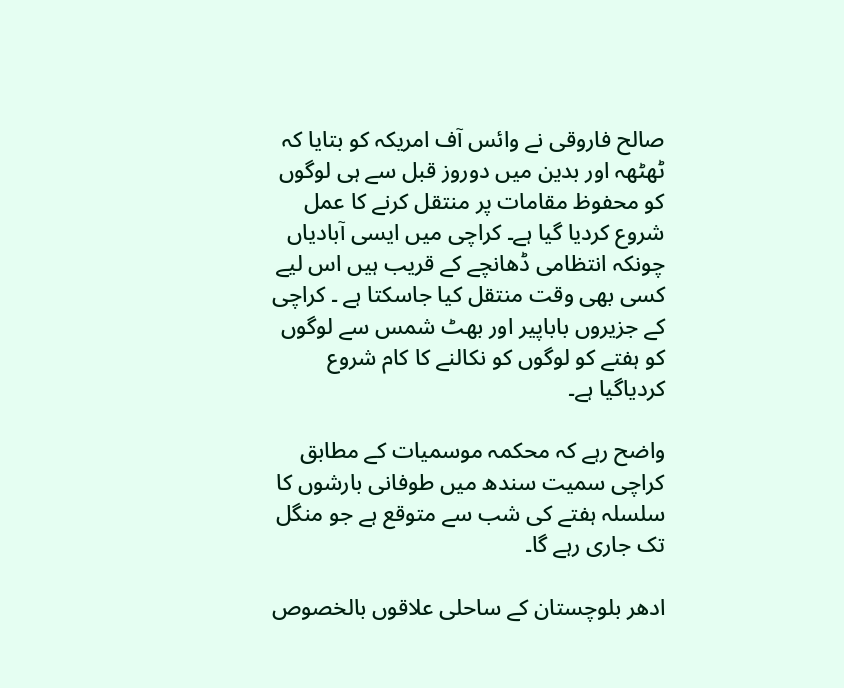صالح فاروقی نے وائس آف امریکہ کو بتایا کہ ٹھٹھہ اور بدین میں دوروز قبل سے ہی لوگوں کو محفوظ مقامات پر منتقل کرنے کا عمل شروع کردیا گیا ہے۔ کراچی میں ایسی آبادیاں چونکہ انتظامی ڈھانچے کے قریب ہیں اس لیے کسی بھی وقت منتقل کیا جاسکتا ہے ۔ کراچی کے جزیروں باباپیر اور بھٹ شمس سے لوگوں کو ہفتے کو لوگوں کو نکالنے کا کام شروع کردیاگیا ہے۔

واضح رہے کہ محکمہ موسمیات کے مطابق کراچی سمیت سندھ میں طوفانی بارشوں کا سلسلہ ہفتے کی شب سے متوقع ہے جو منگل تک جاری رہے گا۔

ادھر بلوچستان کے ساحلی علاقوں بالخصوص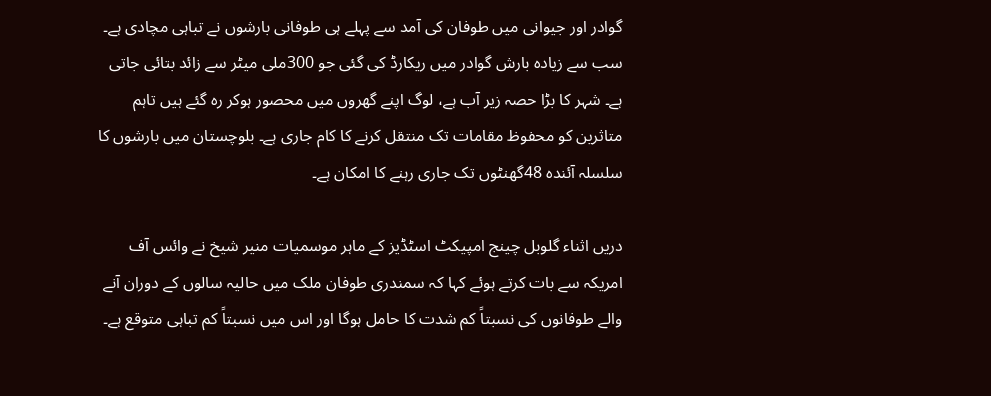گوادر اور جیوانی میں طوفان کی آمد سے پہلے ہی طوفانی بارشوں نے تباہی مچادی ہے۔ سب سے زیادہ بارش گوادر میں ریکارڈ کی گئی جو 300ملی میٹر سے زائد بتائی جاتی ہے۔ شہر کا بڑا حصہ زیر آب ہے، لوگ اپنے گھروں میں محصور ہوکر رہ گئے ہیں تاہم متاثرین کو محفوظ مقامات تک منتقل کرنے کا کام جاری ہے۔ بلوچستان میں بارشوں کا سلسلہ آئندہ 48گھنٹوں تک جاری رہنے کا امکان ہے۔

دریں اثناء گلوبل چینج امپیکٹ اسٹڈیز کے ماہر موسمیات منیر شیخ نے وائس آف امریکہ سے بات کرتے ہوئے کہا کہ سمندری طوفان ملک میں حالیہ سالوں کے دوران آنے والے طوفانوں کی نسبتاً کم شدت کا حامل ہوگا اور اس میں نسبتاً کم تباہی متوقع ہے۔